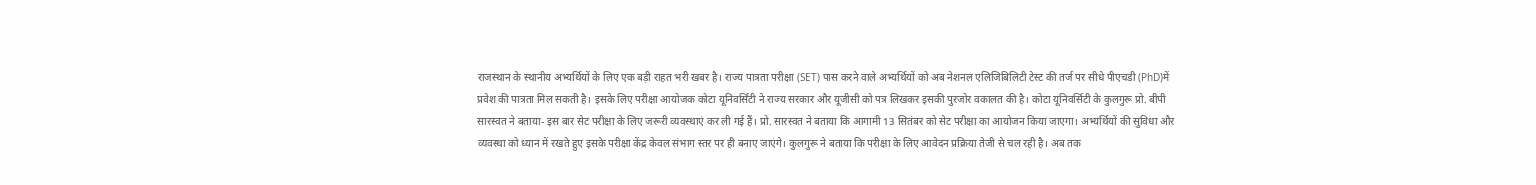राजस्थान के स्थानीय अभ्यर्थियों के लिए एक बड़ी राहत भरी खबर है। राज्य पात्रता परीक्षा (SET) पास करने वाले अभ्यर्थियों को अब नेशनल एलिजिबिलिटी टेस्ट की तर्ज पर सीधे पीएचडी (PhD)में प्रवेश की पात्रता मिल सकती है। इसके लिए परीक्षा आयोजक कोटा यूनिवर्सिटी ने राज्य सरकार और यूजीसी को पत्र लिखकर इसकी पुरजोर वकालत की है। कोटा यूनिवर्सिटी के कुलगुरू प्रो. बीपी सारस्वत ने बताया- इस बार सेट परीक्षा के लिए जरूरी व्यवस्थाएं कर ली गई हैं। प्रो. सारस्वत ने बताया कि आगामी 13 सितंबर को सेट परीक्षा का आयोजन किया जाएगा। अभ्यर्थियों की सुविधा और व्यवस्था को ध्यान में रखते हुए इसके परीक्षा केंद्र केवल संभाग स्तर पर ही बनाए जाएंगे। कुलगुरू ने बताया कि परीक्षा के लिए आवेदन प्रक्रिया तेजी से चल रही है। अब तक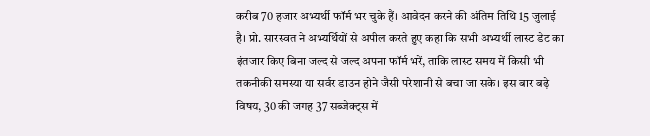करीब 70 हजार अभ्यर्थी फॉर्म भर चुके हैं। आवेदन करने की अंतिम तिथि 15 जुलाई है। प्रो. सारस्वत ने अभ्यर्थियों से अपील करते हुए कहा कि सभी अभ्यर्थी लास्ट डेट का इंतजार किए बिना जल्द से जल्द अपना फॉर्म भरें, ताकि लास्ट समय में किसी भी तकनीकी समस्या या सर्वर डाउन होने जैसी परेशानी से बचा जा सके। इस बार बढ़े विषय, 30 की जगह 37 सब्जेक्ट्स में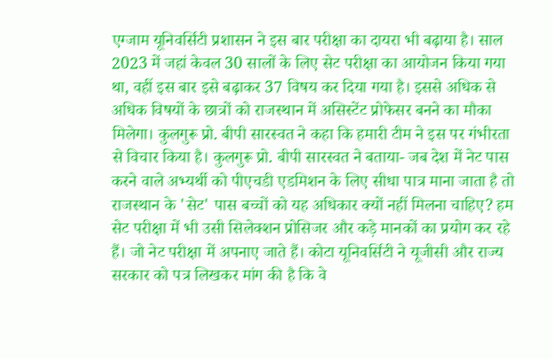एग्जाम यूनिवर्सिटी प्रशासन ने इस बार परीक्षा का दायरा भी बढ़ाया है। साल 2023 में जहां केवल 30 सालों के लिए सेट परीक्षा का आयोजन किया गया था, वहीं इस बार इसे बढ़ाकर 37 विषय कर दिया गया है। इससे अधिक से अधिक विषयों के छात्रों को राजस्थान में असिस्टेंट प्रोफेसर बनने का मौका मिलेगा। कुलगुरू प्रो. बीपी सारस्वत ने कहा कि हमारी टीम ने इस पर गंभीरता से विचार किया है। कुलगुरू प्रो. बीपी सारस्वत ने बताया- जब देश में नेट पास करने वाले अभ्यर्थी को पीएचडी एडमिशन के लिए सीधा पात्र माना जाता है तो राजस्थान के 'सेट' पास बच्चों को यह अधिकार क्यों नहीं मिलना चाहिए? हम सेट परीक्षा में भी उसी सिलेक्शन प्रोसिजर और कड़े मानकों का प्रयोग कर रहे हैं। जो नेट परीक्षा में अपनाए जाते हैं। कोटा यूनिवर्सिटी ने यूजीसी और राज्य सरकार को पत्र लिखकर मांग की है कि वे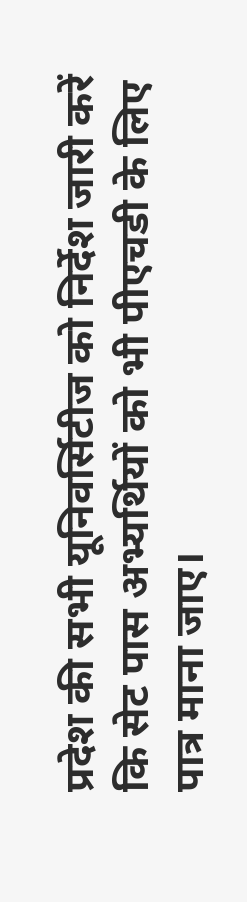प्रदेश की सभी यूनिवर्सिटीज को निर्देश जारी करें कि सेट पास अभ्यर्थियों को भी पीएचडी के लिए पात्र माना जाए।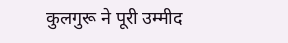कुलगुरू ने पूरी उम्मीद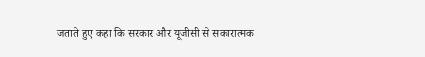जताते हुए कहा कि सरकार और यूजीसी से सकारात्मक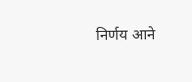निर्णय आने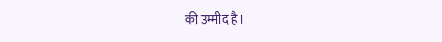की उम्मीद है।